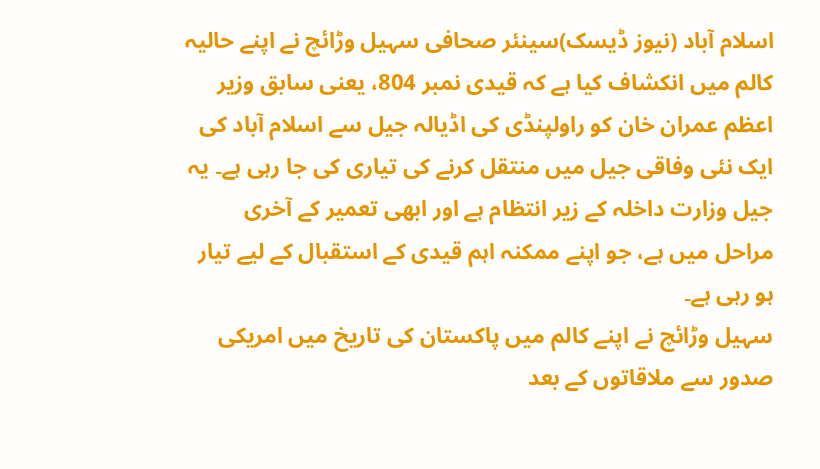اسلام آباد (نیوز ڈیسک)سینئر صحافی سہیل وڑائچ نے اپنے حالیہ کالم میں انکشاف کیا ہے کہ قیدی نمبر 804، یعنی سابق وزیر اعظم عمران خان کو راولپنڈی کی اڈیالہ جیل سے اسلام آباد کی ایک نئی وفاقی جیل میں منتقل کرنے کی تیاری کی جا رہی ہے۔ یہ جیل وزارت داخلہ کے زیر انتظام ہے اور ابھی تعمیر کے آخری مراحل میں ہے، جو اپنے ممکنہ اہم قیدی کے استقبال کے لیے تیار ہو رہی ہے۔
سہیل وڑائچ نے اپنے کالم میں پاکستان کی تاریخ میں امریکی صدور سے ملاقاتوں کے بعد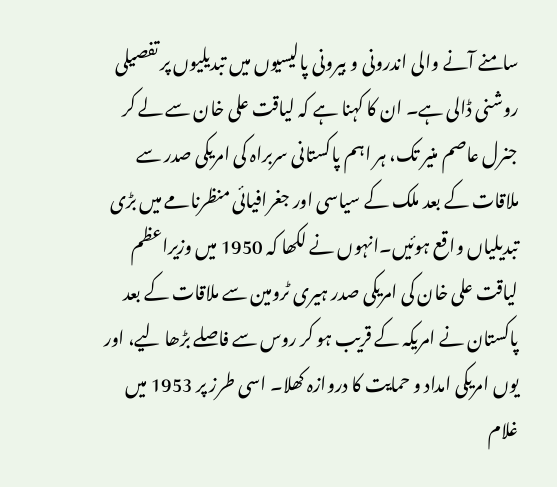سامنے آنے والی اندرونی و بیرونی پالیسیوں میں تبدیلیوں پر تفصیلی روشنی ڈالی ہے۔ ان کا کہنا ہے کہ لیاقت علی خان سے لے کر جنرل عاصم منیر تک، ہر اہم پاکستانی سربراہ کی امریکی صدر سے ملاقات کے بعد ملک کے سیاسی اور جغرافیائی منظرنامے میں بڑی تبدیلیاں واقع ہوئیں۔انہوں نے لکھا کہ 1950 میں وزیراعظم لیاقت علی خان کی امریکی صدر ہیری ٹرومین سے ملاقات کے بعد پاکستان نے امریکہ کے قریب ہو کر روس سے فاصلے بڑھا لیے، اور یوں امریکی امداد و حمایت کا دروازہ کھلا۔ اسی طرز پر 1953 میں غلام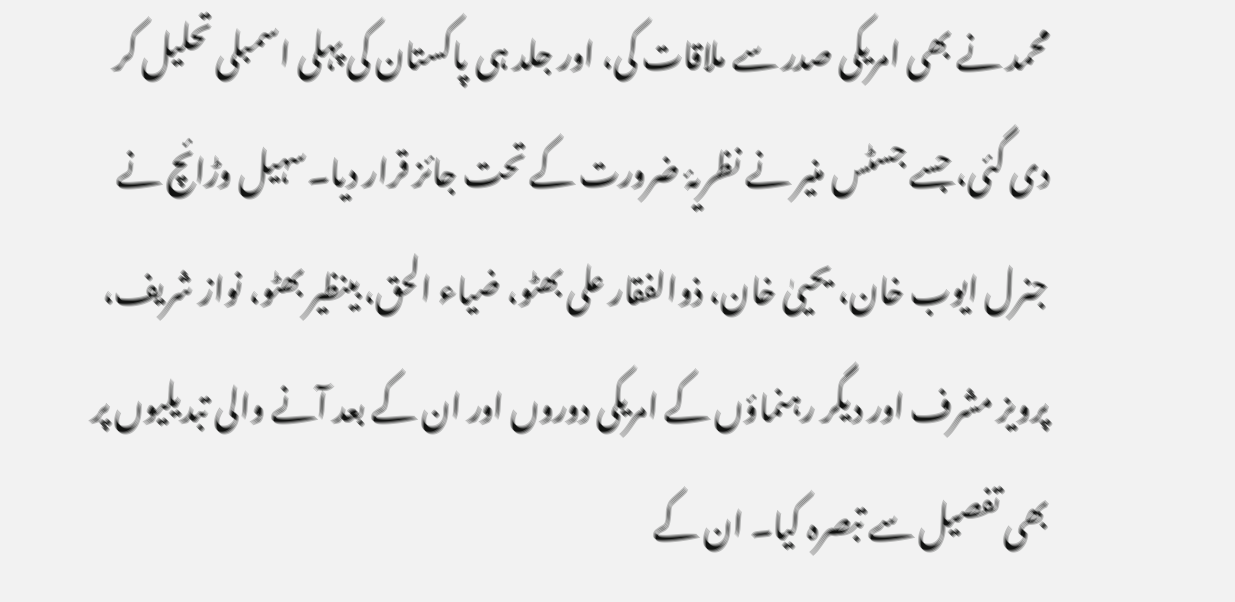محمد نے بھی امریکی صدر سے ملاقات کی، اور جلد ہی پاکستان کی پہلی اسمبلی تحلیل کر دی گئی، جسے جسٹس منیر نے نظریۂ ضرورت کے تحت جائز قرار دیا۔سہیل وڑائچ نے جنرل ایوب خان، یحییٰ خان، ذوالفقار علی بھٹو، ضیاء الحق، بینظیر بھٹو، نواز شریف، پرویز مشرف اور دیگر رہنماؤں کے امریکی دوروں اور ان کے بعد آنے والی تبدیلیوں پر بھی تفصیل سے تبصرہ کیا۔ ان کے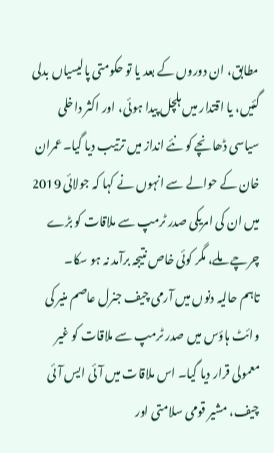مطابق، ان دوروں کے بعد یا تو حکومتی پالیسیاں بدلی گئیں، یا اقتدار میں ہلچل پیدا ہوئی، اور اکثر داخلی سیاسی ڈھانچے کو نئے انداز میں ترتیب دیا گیا۔عمران خان کے حوالے سے انہوں نے کہا کہ جولائی 2019 میں ان کی امریکی صدر ٹرمپ سے ملاقات کو بڑے چرچے ملے، مگر کوئی خاص نتیجہ برآمد نہ ہو سکا۔
تاہم حالیہ دنوں میں آرمی چیف جنرل عاصم منیر کی وائٹ ہاؤس میں صدر ٹرمپ سے ملاقات کو غیر معمولی قرار دیا گیا۔ اس ملاقات میں آئی ایس آئی چیف، مشیر قومی سلامتی اور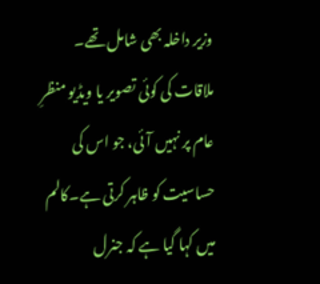وزیر داخلہ بھی شامل تھے۔ ملاقات کی کوئی تصویر یا ویڈیو منظرِ عام پر نہیں آئی، جو اس کی حساسیت کو ظاہر کرتی ہے۔کالم میں کہا گیا ہے کہ جنرل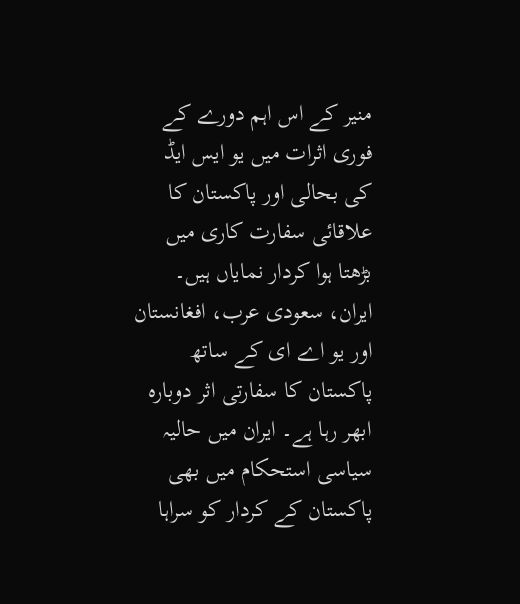منیر کے اس اہم دورے کے فوری اثرات میں یو ایس ایڈ کی بحالی اور پاکستان کا علاقائی سفارت کاری میں بڑھتا ہوا کردار نمایاں ہیں۔ ایران، سعودی عرب، افغانستان اور یو اے ای کے ساتھ پاکستان کا سفارتی اثر دوبارہ ابھر رہا ہے۔ ایران میں حالیہ سیاسی استحکام میں بھی پاکستان کے کردار کو سراہا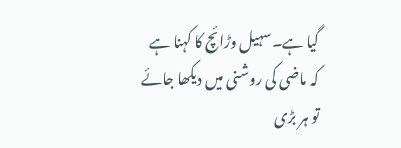گیا ہے۔سہیل وڑائچ کا کہنا ہے کہ ماضی کی روشنی میں دیکھا جائے تو ہر بڑی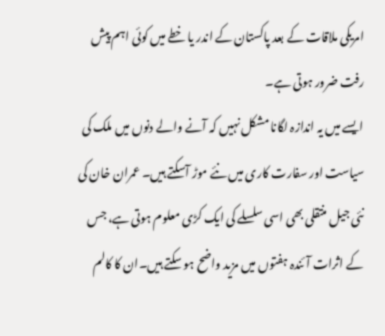امریکی ملاقات کے بعد پاکستان کے اندر یا خطے میں کوئی اہم پیش رفت ضرور ہوتی ہے۔
ایسے میں یہ اندازہ لگانا مشکل نہیں کہ آنے والے دنوں میں ملک کی سیاست اور سفارت کاری میں نئے موڑ آسکتے ہیں۔ عمران خان کی نئی جیل منتقلی بھی اسی سلسلے کی ایک کڑی معلوم ہوتی ہے، جس کے اثرات آئندہ ہفتوں میں مزید واضح ہو سکتے ہیں۔ان کا کالم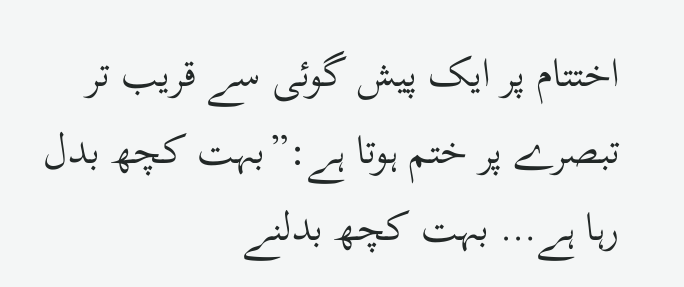اختتام پر ایک پیش گوئی سے قریب تر تبصرے پر ختم ہوتا ہے:”بہت کچھ بدل رہا ہے… بہت کچھ بدلنے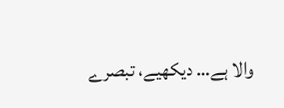والا ہے… دیکھیے، تبصرے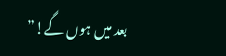بعد میں ہوں گے!”